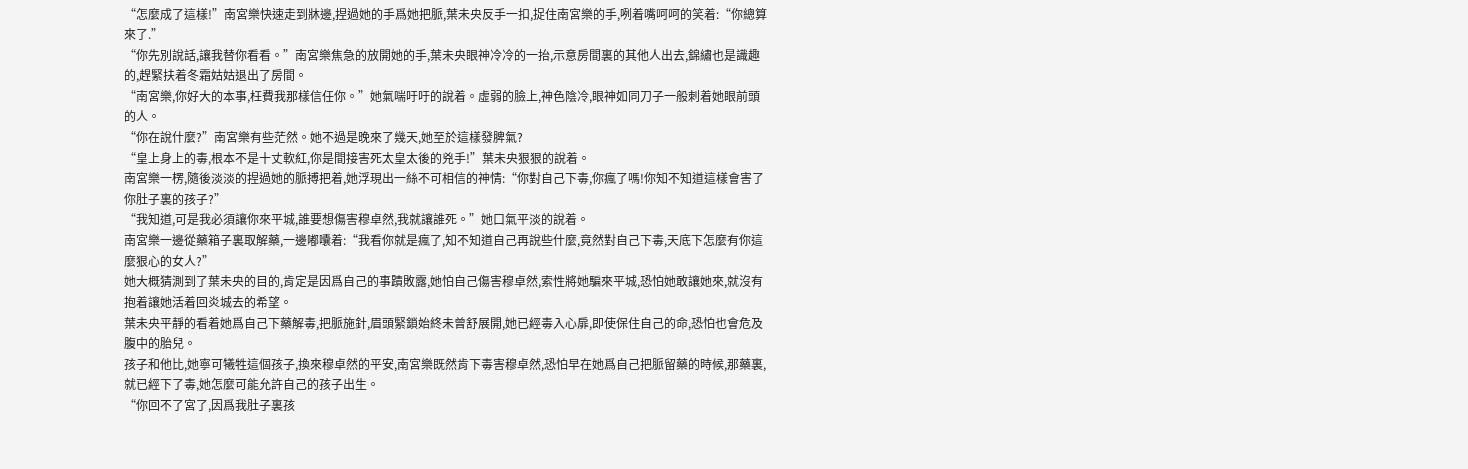“怎麼成了這樣!”南宮樂快速走到牀邊,捏過她的手爲她把脈,葉未央反手一扣,捉住南宮樂的手,咧着嘴呵呵的笑着:“你總算來了.”
“你先別說話,讓我替你看看。”南宮樂焦急的放開她的手,葉未央眼神冷冷的一抬,示意房間裏的其他人出去,錦繡也是識趣的,趕緊扶着冬霜姑姑退出了房間。
“南宮樂,你好大的本事,枉費我那樣信任你。”她氣喘吁吁的說着。虛弱的臉上,神色陰冷,眼神如同刀子一般刺着她眼前頭的人。
“你在說什麼?”南宮樂有些茫然。她不過是晚來了幾天,她至於這樣發脾氣?
“皇上身上的毒,根本不是十丈軟紅,你是間接害死太皇太後的兇手!”葉未央狠狠的說着。
南宮樂一楞,隨後淡淡的捏過她的脈搏把着,她浮現出一絲不可相信的神情:“你對自己下毒,你瘋了嗎!你知不知道這樣會害了你肚子裏的孩子?”
“我知道,可是我必須讓你來平城,誰要想傷害穆卓然,我就讓誰死。”她口氣平淡的說着。
南宮樂一邊從藥箱子裏取解藥,一邊嘟囔着:“我看你就是瘋了,知不知道自己再說些什麼,竟然對自己下毒,天底下怎麼有你這麼狠心的女人?”
她大概猜測到了葉未央的目的,肯定是因爲自己的事蹟敗露,她怕自己傷害穆卓然,索性將她騙來平城,恐怕她敢讓她來,就沒有抱着讓她活着回炎城去的希望。
葉未央平靜的看着她爲自己下藥解毒,把脈施針,眉頭緊鎖始終未曾舒展開,她已經毒入心扉,即使保住自己的命,恐怕也會危及腹中的胎兒。
孩子和他比,她寧可犧牲這個孩子,換來穆卓然的平安,南宮樂既然肯下毒害穆卓然,恐怕早在她爲自己把脈留藥的時候,那藥裏,就已經下了毒,她怎麼可能允許自己的孩子出生。
“你回不了宮了,因爲我肚子裏孩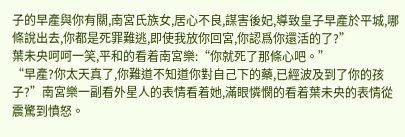子的早產與你有關,南宮氏族女,居心不良,謀害後妃,導致皇子早產於平城,哪條說出去,你都是死罪難逃,即使我放你回宮,你認爲你還活的了?”
葉未央呵呵一笑,平和的看着南宮樂:“你就死了那條心吧。”
“早產?你太天真了,你難道不知道你對自己下的藥,已經波及到了你的孩子?”南宮樂一副看外星人的表情看着她,滿眼憐憫的看着葉未央的表情從震驚到憤怒。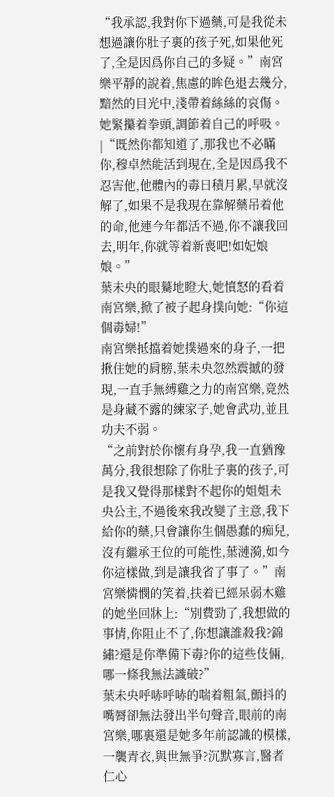“我承認,我對你下過藥,可是我從未想過讓你肚子裏的孩子死,如果他死了,全是因爲你自己的多疑。”南宮樂平靜的說着,焦慮的眸色退去幾分,黯然的目光中,淺帶着絲絲的哀傷。她緊攥着拳頭,調節着自己的呼吸。
|“既然你都知道了,那我也不必瞞你,穆卓然能活到現在,全是因爲我不忍害他,他體內的毒日積月累,早就沒解了,如果不是我現在靠解藥吊着他的命,他連今年都活不過,你不讓我回去,明年,你就等着新喪吧!如妃娘娘。”
葉未央的眼驀地瞪大,她憤怒的看着南宮樂,掀了被子起身撲向她:“你這個毒婦!”
南宮樂抵擋着她撲過來的身子,一把揪住她的肩膀,葉未央忽然震撼的發現,一直手無縛雞之力的南宮樂,竟然是身藏不露的練家子,她會武功,並且功夫不弱。
“之前對於你懷有身孕,我一直猶豫萬分,我很想除了你肚子裏的孩子,可是我又覺得那樣對不起你的姐姐未央公主,不過後來我改變了主意,我下給你的藥,只會讓你生個愚蠢的痴兒,沒有繼承王位的可能性,葉漣漪,如今你這樣做,到是讓我省了事了。”南宮樂憐憫的笑着,扶着已經呆弱木雞的她坐回牀上:“別費勁了,我想做的事情,你阻止不了,你想讓誰殺我?錦繡?還是你準備下毒?你的這些伎倆,哪一條我無法識破?”
葉未央呼哧呼哧的喘着粗氣,顫抖的嘴脣卻無法發出半句聲音,眼前的南宮樂,哪裏還是她多年前認識的模樣,一襲青衣,與世無爭?沉默寡言,醫者仁心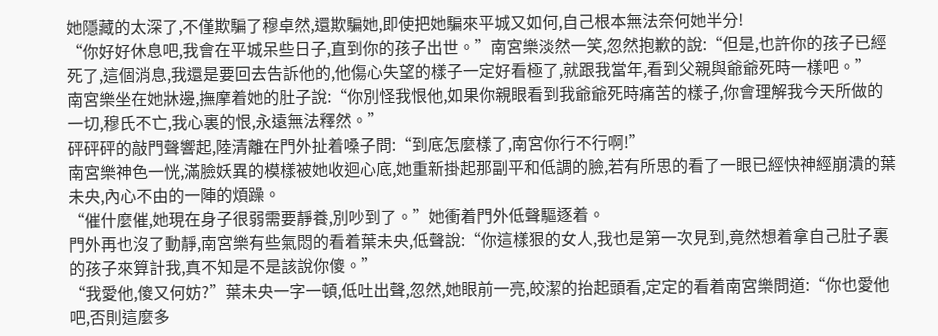她隱藏的太深了,不僅欺騙了穆卓然,還欺騙她,即使把她騙來平城又如何,自己根本無法奈何她半分!
“你好好休息吧,我會在平城呆些日子,直到你的孩子出世。”南宮樂淡然一笑,忽然抱歉的說:“但是,也許你的孩子已經死了,這個消息,我還是要回去告訴他的,他傷心失望的樣子一定好看極了,就跟我當年,看到父親與爺爺死時一樣吧。”
南宮樂坐在她牀邊,撫摩着她的肚子說:“你別怪我恨他,如果你親眼看到我爺爺死時痛苦的樣子,你會理解我今天所做的一切,穆氏不亡,我心裏的恨,永遠無法釋然。”
砰砰砰的敲門聲響起,陸清離在門外扯着嗓子問:“到底怎麼樣了,南宮你行不行啊!”
南宮樂神色一恍,滿臉妖異的模樣被她收迴心底,她重新掛起那副平和低調的臉,若有所思的看了一眼已經快神經崩潰的葉未央,內心不由的一陣的煩躁。
“催什麼催,她現在身子很弱需要靜養,別吵到了。”她衝着門外低聲驅逐着。
門外再也沒了動靜,南宮樂有些氣悶的看着葉未央,低聲說:“你這樣狠的女人,我也是第一次見到,竟然想着拿自己肚子裏的孩子來算計我,真不知是不是該說你傻。”
“我愛他,傻又何妨?”葉未央一字一頓,低吐出聲,忽然,她眼前一亮,皎潔的抬起頭看,定定的看着南宮樂問道:“你也愛他吧,否則這麼多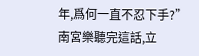年,爲何一直不忍下手?”
南宮樂聽完這話,立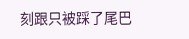刻跟只被踩了尾巴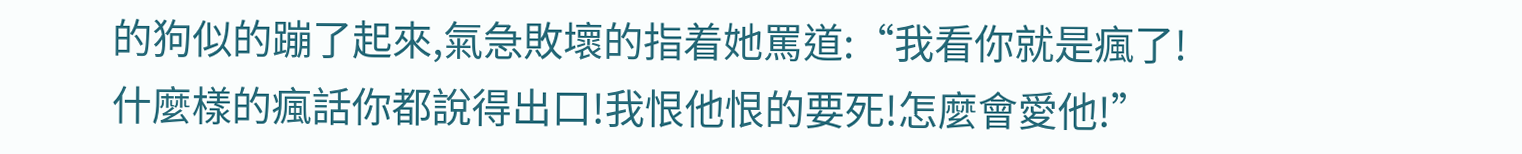的狗似的蹦了起來,氣急敗壞的指着她罵道:“我看你就是瘋了!什麼樣的瘋話你都說得出口!我恨他恨的要死!怎麼會愛他!”